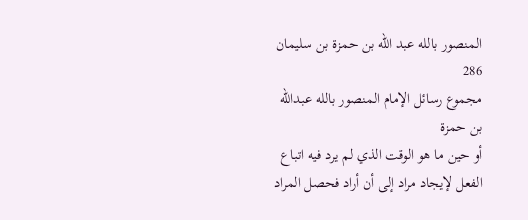المنصور بالله عبد الله بن حمزة بن سليمان
286
مجموع رسائل الإمام المنصور بالله عبدالله بن حمزة
أو حين ما هو الوقت الذي لم يرد فيه اتباع الفعل لإيجاد مراد إلى أن أراد فحصل المراد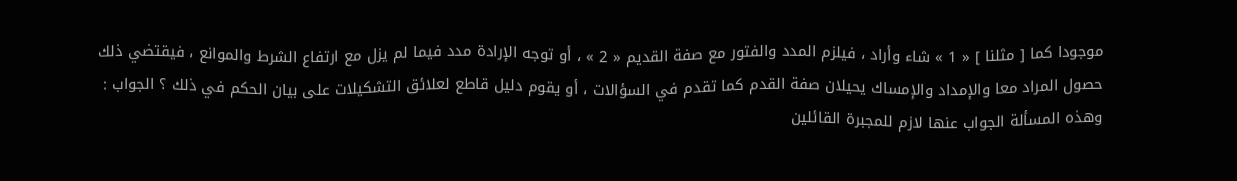موجودا كما [ مثلنا ] « 1 » شاء وأراد ، فيلزم المدد والفتور مع صفة القديم « 2 » ، أو توجه الإرادة مدد فيما لم يزل مع ارتفاع الشرط والموانع ، فيقتضي ذلك حصول المراد معا والإمداد والإمساك يحيلان صفة القدم كما تقدم في السؤالات ، أو يقوم دليل قاطع لعلائق التشكيلات على بيان الحكم في ذلك ؟ الجواب : وهذه المسألة الجواب عنها لازم للمجبرة القائلين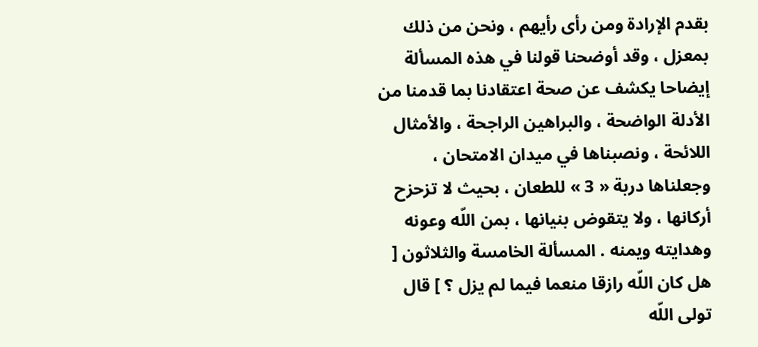بقدم الإرادة ومن رأى رأيهم ، ونحن من ذلك بمعزل ، وقد أوضحنا قولنا في هذه المسألة إيضاحا يكشف عن صحة اعتقادنا بما قدمنا من الأدلة الواضحة ، والبراهين الراجحة ، والأمثال اللائحة ، ونصبناها في ميدان الامتحان ، وجعلناها دربة « 3 » للطعان ، بحيث لا تزحزح أركانها ، ولا يتقوض بنيانها ، بمن اللّه وعونه وهدايته ويمنه . المسألة الخامسة والثلاثون [ هل كان اللّه رازقا منعما فيما لم يزل ؟ ] قال تولى اللّه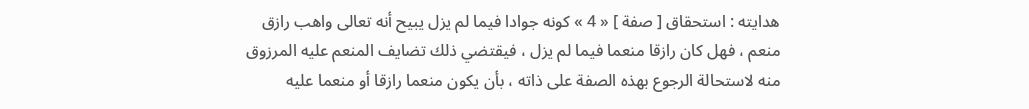هدايته : استحقاق [ صفة ] « 4 » كونه جوادا فيما لم يزل يبيح أنه تعالى واهب رازق منعم ، فهل كان رازقا منعما فيما لم يزل ، فيقتضي ذلك تضايف المنعم عليه المرزوق منه لاستحالة الرجوع بهذه الصفة على ذاته ، بأن يكون منعما رازقا أو منعما عليه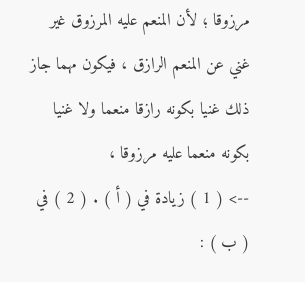مرزوقا ؛ لأن المنعم عليه المرزوق غير غني عن المنعم الرازق ، فيكون مهما جاز ذلك غنيا بكونه رازقا منعما ولا غنيا بكونه منعما عليه مرزوقا ،
--> ( 1 ) زيادة في ( أ ) . ( 2 ) في ( ب ) :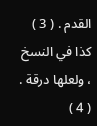القدم . ( 3 ) كذا في النسخ ، ولعلها درقة . ( 4 )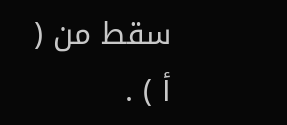سقط من ( أ ) .